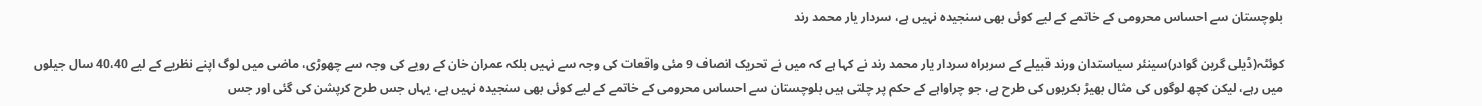بلوچستان سے احساس محرومی کے خاتمے کے لیے کوئی بھی سنجیدہ نہیں ہے، سردار یار محمد رند

کوئٹہ(ڈیلی گرین گوادر)سینئر سیاستدان ورند قبیلے کے سربراہ سردار یار محمد رند نے کہا ہے کہ میں نے تحریک انصاف 9 مئی واقعات کی وجہ سے نہیں بلکہ عمران خان کے رویے کی وجہ سے چھوڑی، ماضی میں لوگ اپنے نظریے کے لیے 40،40 سال جیلوں میں رہے، لیکن کچھ لوگوں کی مثال بھیڑ بکریوں کی طرح ہے، جو چراواہے کے حکم پر چلتی ہیں بلوچستان سے احساس محرومی کے خاتمے کے لیے کوئی بھی سنجیدہ نہیں ہے، یہاں جس طرح کرپشن کی گئی اور جس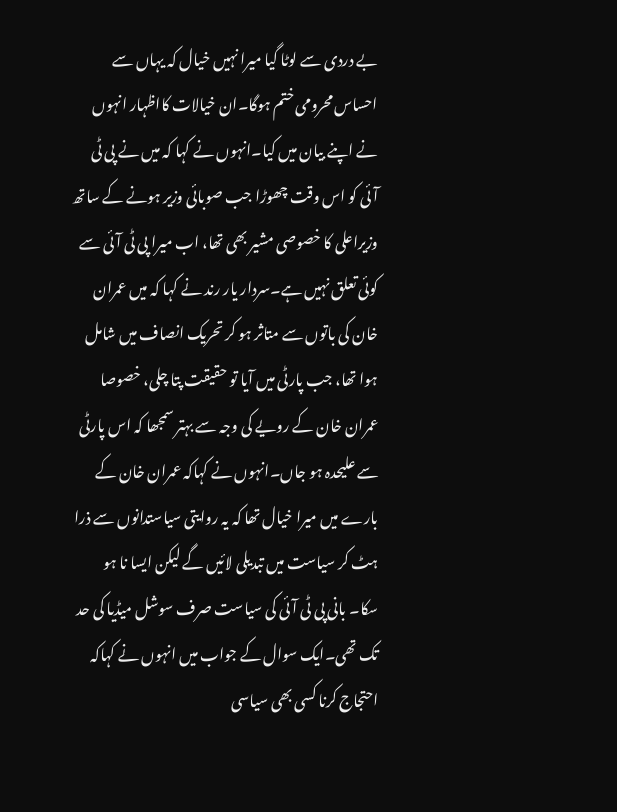بے دردی سے لوٹا گیا میرا نہیں خیال کہ یہاں سے احساس محرومی ختم ہوگا۔ان خیالات کااظہار انہوں نے اپنے بیان میں کیا۔انہوں نے کہا کہ میں نے پی ٹی آئی کو اس وقت چھوڑا جب صوبائی وزیر ہونے کے ساتھ وزیراعلی کا خصوصی مشیر بھی تھا، اب میرا پی ٹی آئی سے کوئی تعلق نہیں ہے۔سردار یار رند نے کہا کہ میں عمران خان کی باتوں سے متاثر ہو کر تحریک انصاف میں شامل ہوا تھا، جب پارٹی میں آیا تو حقیقت پتا چلی، خصوصا عمران خان کے رویے کی وجہ سے بہتر سمجھا کہ اس پارٹی سے علیحدہ ہو جاں۔انہوں نے کہاکہ عمران خان کے بارے میں میرا خیال تھا کہ یہ روایتی سیاستدانوں سے ذرا ہٹ کر سیاست میں تبدیلی لائیں گے لیکن ایسا نا ہو سکا۔ بانی پی ٹی آئی کی سیاست صرف سوشل میڈیا کی حد تک تھی۔ایک سوال کے جواب میں انہوں نے کہاکہ احتجاج کرنا کسی بھی سیاسی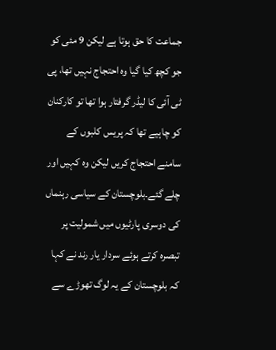جماعت کا حق ہوتا ہے لیکن 9 مئی کو جو کچھ کیا گیا وہ احتجاج نہیں تھا، پی ٹی آئی کا لیڈر گرفتار ہوا تھا تو کارکنان کو چاہیے تھا کہ پریس کلبوں کے سامنے احتجاج کریں لیکن وہ کہیں اور چلے گئے۔بلوچستان کے سیاسی رہنماں کی دوسری پارٹیوں میں شمولیت پر تبصرہ کرتے ہوئے سردار یار رند نے کہا کہ بلوچستان کے یہ لوگ تھوڑے سے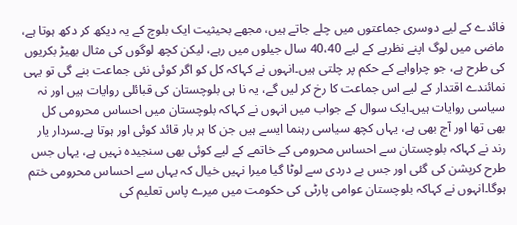فائدے کے لیے دوسری جماعتوں میں چلے جاتے ہیں، مجھے بحیثیت ایک بلوچ کے یہ دیکھ کر دکھ ہوتا ہے، ماضی میں لوگ اپنے نظریے کے لیے 40،40 سال جیلوں میں رہے، لیکن کچھ لوگوں کی مثال بھیڑ بکریوں کی طرح ہے، جو چراواہے کے حکم پر چلتی ہیں۔انہوں نے کہاکہ کل کو اگر کوئی نئی جماعت بنے گی تو یہی نمائندے اقتدار کے لیے اس جماعت کا رخ کر لیں گے، یہ نا ہی بلوچستان کی قبائلی روایات ہیں اور نہ سیاسی روایات ہیں۔ایک سوال کے جواب میں انہوں نے کہاکہ بلوچستان میں احساس محرومی کل بھی تھا اور آج بھی ہے، یہاں کچھ سیاسی رہنما ایسے ہیں جن کا ہر بار قائد کوئی اور ہوتا ہے۔سردار یار رند نے کہاکہ بلوچستان سے احساس محرومی کے خاتمے کے لیے کوئی بھی سنجیدہ نہیں ہے، یہاں جس طرح کرپشن کی گئی اور جس بے دردی سے لوٹا گیا میرا نہیں خیال کہ یہاں سے احساس محرومی ختم ہوگا۔انہوں نے کہاکہ بلوچستان عوامی پارٹی کی حکومت میں میرے پاس تعلیم کی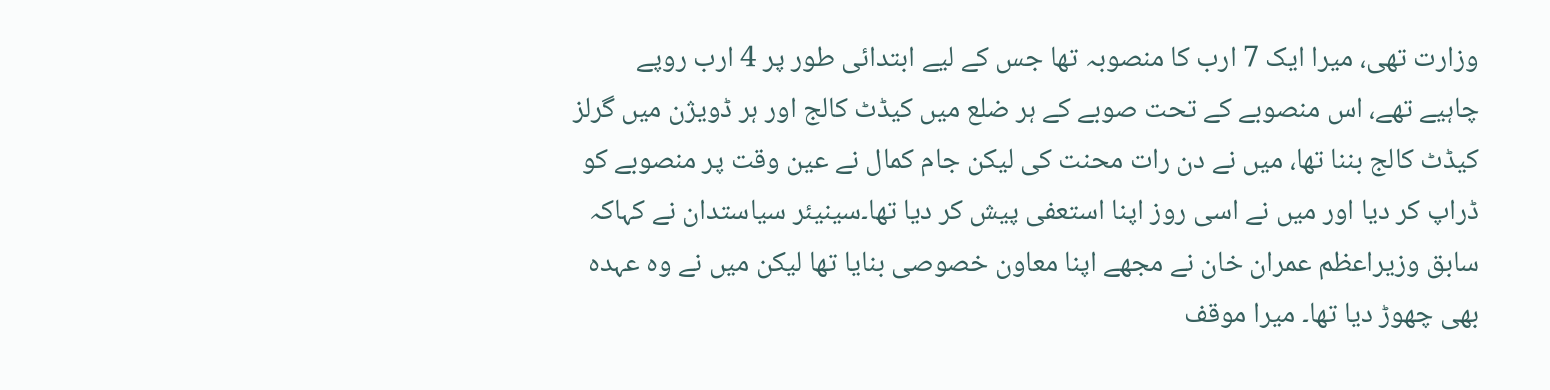وزارت تھی، میرا ایک 7 ارب کا منصوبہ تھا جس کے لیے ابتدائی طور پر 4 ارب روپے چاہیے تھے، اس منصوبے کے تحت صوبے کے ہر ضلع میں کیڈٹ کالج اور ہر ڈویژن میں گرلز کیڈٹ کالج بننا تھا، میں نے دن رات محنت کی لیکن جام کمال نے عین وقت پر منصوبے کو ڈراپ کر دیا اور میں نے اسی روز اپنا استعفی پیش کر دیا تھا۔سینیئر سیاستدان نے کہاکہ سابق وزیراعظم عمران خان نے مجھے اپنا معاون خصوصی بنایا تھا لیکن میں نے وہ عہدہ بھی چھوڑ دیا تھا۔ میرا موقف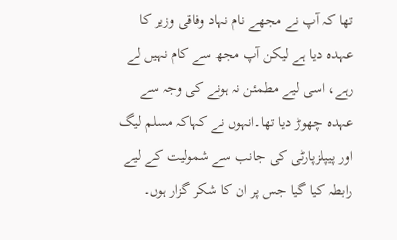تھا کہ آپ نے مجھے نام نہاد وفاقی وزیر کا عہدہ دیا ہے لیکن آپ مجھ سے کام نہیں لے رہے، اسی لیے مطمئن نہ ہونے کی وجہ سے عہدہ چھوڑ دیا تھا۔انہوں نے کہاکہ مسلم لیگ اور پیپلزپارٹی کی جانب سے شمولیت کے لیے رابطہ کیا گیا جس پر ان کا شکر گزار ہوں۔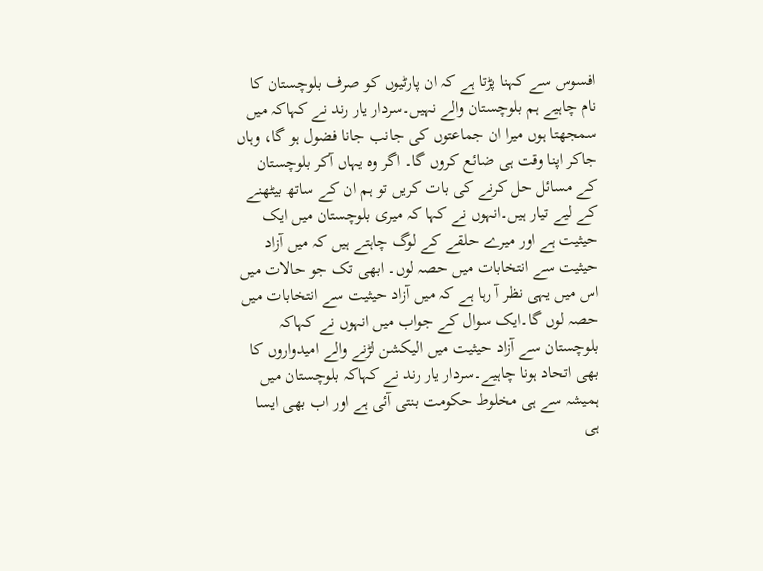افسوس سے کہنا پڑتا ہے کہ ان پارٹیوں کو صرف بلوچستان کا نام چاہیے ہم بلوچستان والے نہیں۔سردار یار رند نے کہاکہ میں سمجھتا ہوں میرا ان جماعتوں کی جانب جانا فضول ہو گا، وہاں جاکر اپنا وقت ہی ضائع کروں گا۔ اگر وہ یہاں آکر بلوچستان کے مسائل حل کرنے کی بات کریں تو ہم ان کے ساتھ بیٹھنے کے لیے تیار ہیں۔انہوں نے کہا کہ میری بلوچستان میں ایک حیثیت ہے اور میرے حلقے کے لوگ چاہتے ہیں کہ میں آزاد حیثیت سے انتخابات میں حصہ لوں۔ ابھی تک جو حالات میں اس میں یہی نظر آ رہا ہے کہ میں آزاد حیثیت سے انتخابات میں حصہ لوں گا۔ایک سوال کے جواب میں انہوں نے کہاکہ بلوچستان سے آزاد حیثیت میں الیکشن لڑنے والے امیدواروں کا بھی اتحاد ہونا چاہیے۔سردار یار رند نے کہاکہ بلوچستان میں ہمیشہ سے ہی مخلوط حکومت بنتی آئی ہے اور اب بھی ایسا ہی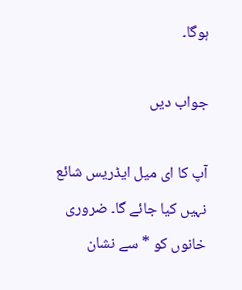ہوگا۔

جواب دیں

آپ کا ای میل ایڈریس شائع نہیں کیا جائے گا۔ ضروری خانوں کو * سے نشان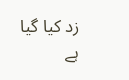زد کیا گیا ہے